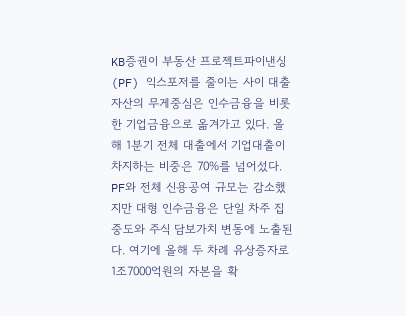KB증권이 부동산 프로젝트파이낸싱(PF) 익스포저를 줄이는 사이 대출자산의 무게중심은 인수금융을 비롯한 기업금융으로 옮겨가고 있다. 올해 1분기 전체 대출에서 기업대출이 차지하는 비중은 70%를 넘어섰다. PF와 전체 신용공여 규모는 감소했지만 대형 인수금융은 단일 차주 집중도와 주식 담보가치 변동에 노출된다. 여기에 올해 두 차례 유상증자로 1조7000억원의 자본을 확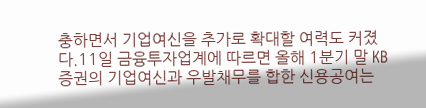충하면서 기업여신을 추가로 확대할 여력도 커졌다.11일 금융투자업계에 따르면 올해 1분기 말 KB증권의 기업여신과 우발채무를 합한 신용공여는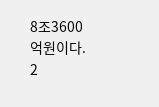8조3600억원이다. 2